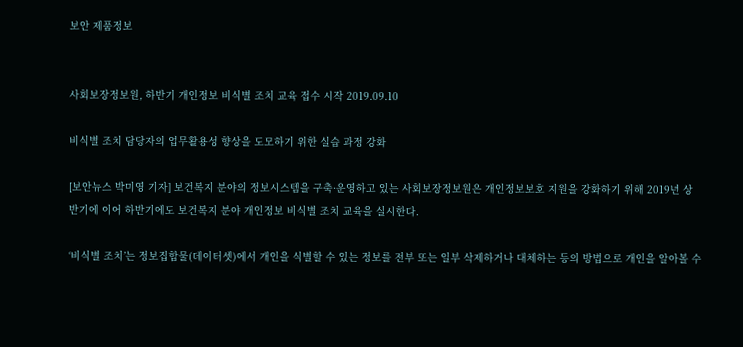보안 제품정보


사회보장정보원, 하반기 개인정보 비식별 조치 교육 접수 시작 2019.09.10

비식별 조치 담당자의 업무활용성 향상을 도모하기 위한 실습 과정 강화

[보안뉴스 박미영 기자] 보건복지 분야의 정보시스템을 구축·운영하고 있는 사회보장정보원은 개인정보보호 지원을 강화하기 위해 2019년 상반기에 이어 하반기에도 보건복지 분야 개인정보 비식별 조치 교육을 실시한다.

‘비식별 조치’는 정보집합물(데이터셋)에서 개인을 식별할 수 있는 정보를 전부 또는 일부 삭제하거나 대체하는 등의 방법으로 개인을 알아볼 수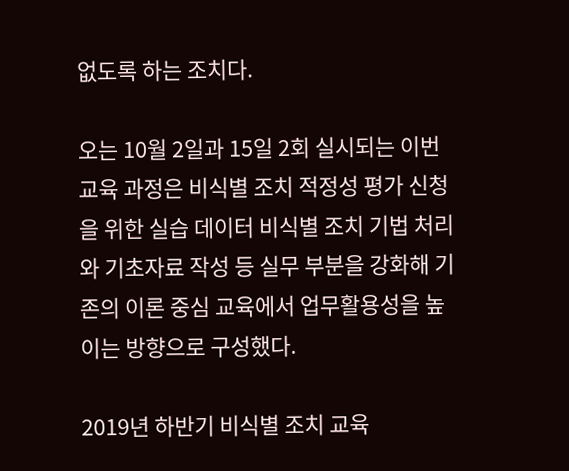없도록 하는 조치다.

오는 10월 2일과 15일 2회 실시되는 이번 교육 과정은 비식별 조치 적정성 평가 신청을 위한 실습 데이터 비식별 조치 기법 처리와 기초자료 작성 등 실무 부분을 강화해 기존의 이론 중심 교육에서 업무활용성을 높이는 방향으로 구성했다.

2019년 하반기 비식별 조치 교육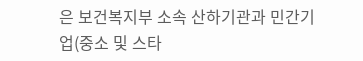은 보건복지부 소속 산하기관과 민간기업(중소 및 스타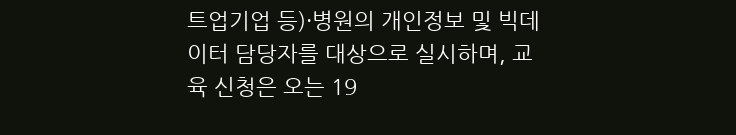트업기업 등)·병원의 개인정보 및 빅데이터 담당자를 대상으로 실시하며, 교육 신청은 오는 19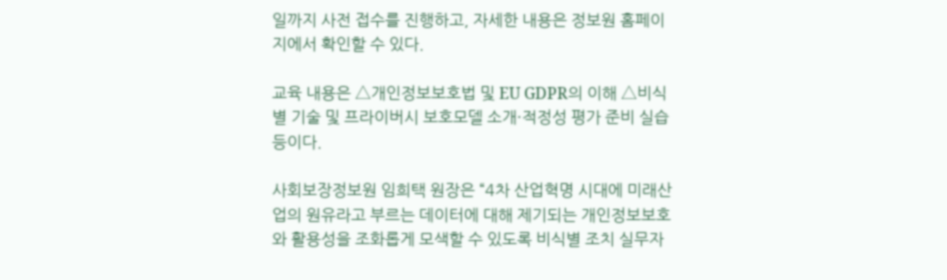일까지 사전 접수를 진행하고, 자세한 내용은 정보원 홈페이지에서 확인할 수 있다.

교육 내용은 △개인정보보호법 및 EU GDPR의 이해 △비식별 기술 및 프라이버시 보호모델 소개·적정성 평가 준비 실습 등이다.

사회보장정보원 임희택 원장은 “4차 산업혁명 시대에 미래산업의 원유라고 부르는 데이터에 대해 제기되는 개인정보보호와 활용성을 조화롭게 모색할 수 있도록 비식별 조치 실무자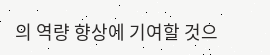의 역량 향상에 기여할 것으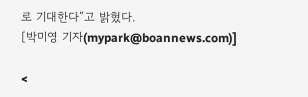로 기대한다”고 밝혔다.
[박미영 기자(mypark@boannews.com)]

<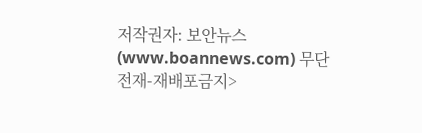저작권자: 보안뉴스(www.boannews.com) 무단전재-재배포금지>